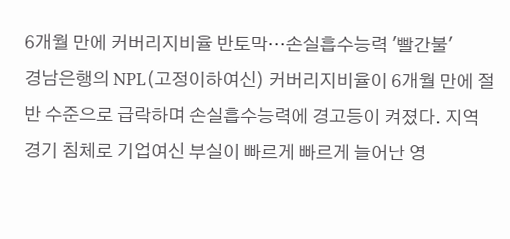6개월 만에 커버리지비율 반토막…손실흡수능력 '빨간불'
경남은행의 NPL(고정이하여신) 커버리지비율이 6개월 만에 절반 수준으로 급락하며 손실흡수능력에 경고등이 켜졌다. 지역 경기 침체로 기업여신 부실이 빠르게 빠르게 늘어난 영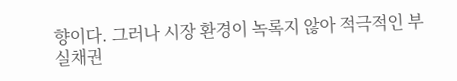향이다. 그러나 시장 환경이 녹록지 않아 적극적인 부실채권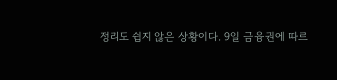정리도 쉽지 않은 상황이다. 9일 금융권에 따르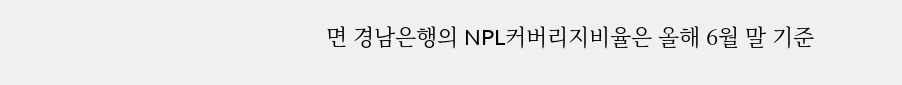면 경남은행의 NPL커버리지비율은 올해 6월 말 기준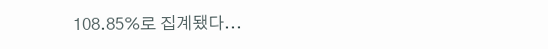108.85%로 집계됐다...